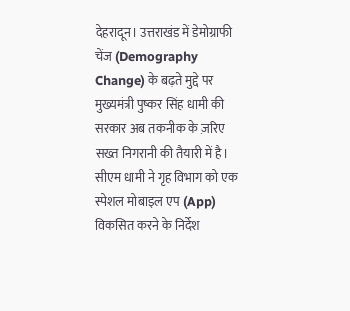देहरादून। उत्तराखंड में डेमोग्राफी चेंज (Demography Change) के बढ़ते मुद्दे पर मुख्यमंत्री पुष्कर सिंह धामी की सरकार अब तकनीक के ज़रिए सख्त निगरानी की तैयारी में है। सीएम धामी ने गृह विभाग को एक स्पेशल मोबाइल एप (App) विकसित करने के निर्देश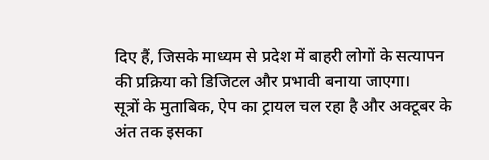दिए हैं, जिसके माध्यम से प्रदेश में बाहरी लोगों के सत्यापन की प्रक्रिया को डिजिटल और प्रभावी बनाया जाएगा।
सूत्रों के मुताबिक, ऐप का ट्रायल चल रहा है और अक्टूबर के अंत तक इसका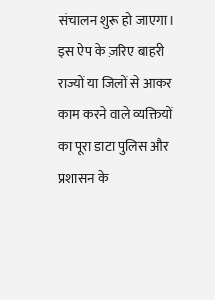संचालन शुरू हो जाएगा। इस ऐप के ज़रिए बाहरी राज्यों या जिलों से आकर काम करने वाले व्यक्तियों का पूरा डाटा पुलिस और प्रशासन के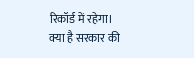रिकॉर्ड में रहेगा।
क्या है सरकार की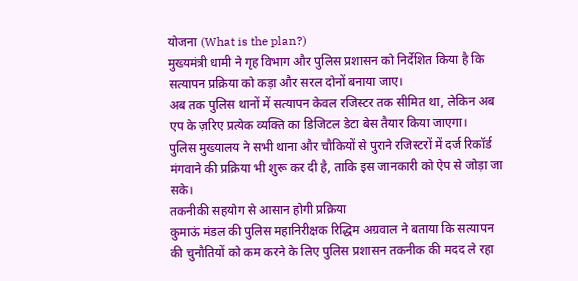योजना (What is the plan?)
मुख्यमंत्री धामी ने गृह विभाग और पुलिस प्रशासन को निर्देशित किया है कि सत्यापन प्रक्रिया को कड़ा और सरल दोनों बनाया जाए।
अब तक पुलिस थानों में सत्यापन केवल रजिस्टर तक सीमित था, लेकिन अब एप के ज़रिए प्रत्येक व्यक्ति का डिजिटल डेटा बेस तैयार किया जाएगा।
पुलिस मुख्यालय ने सभी थाना और चौकियों से पुराने रजिस्टरों में दर्ज रिकॉर्ड मंगवाने की प्रक्रिया भी शुरू कर दी है, ताकि इस जानकारी को ऐप से जोड़ा जा सके।
तकनीकी सहयोग से आसान होगी प्रक्रिया
कुमाऊं मंडल की पुलिस महानिरीक्षक रिद्धिम अग्रवाल ने बताया कि सत्यापन की चुनौतियों को कम करने के लिए पुलिस प्रशासन तकनीक की मदद ले रहा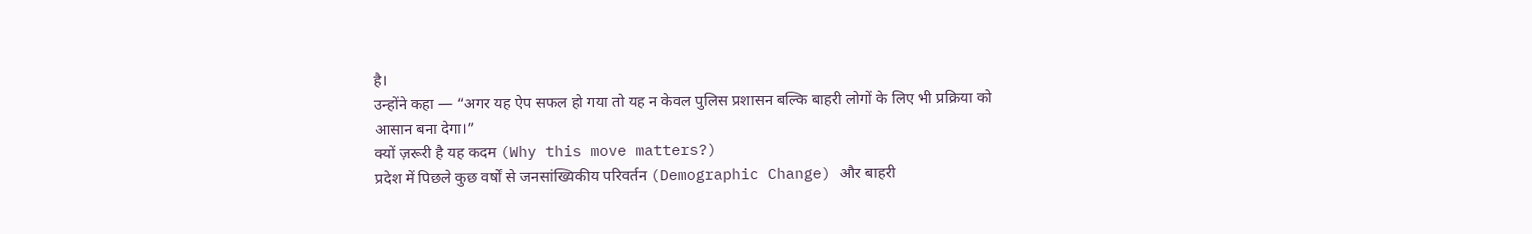है।
उन्होंने कहा — “अगर यह ऐप सफल हो गया तो यह न केवल पुलिस प्रशासन बल्कि बाहरी लोगों के लिए भी प्रक्रिया को आसान बना देगा।”
क्यों ज़रूरी है यह कदम (Why this move matters?)
प्रदेश में पिछले कुछ वर्षों से जनसांख्यिकीय परिवर्तन (Demographic Change) और बाहरी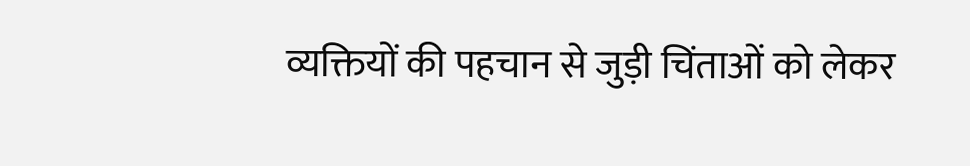व्यक्तियों की पहचान से जुड़ी चिंताओं को लेकर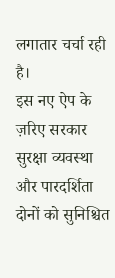लगातार चर्चा रही है।
इस नए ऐप के ज़रिए सरकार सुरक्षा व्यवस्था और पारदर्शिता दोनों को सुनिश्चित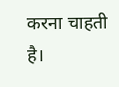करना चाहती है।